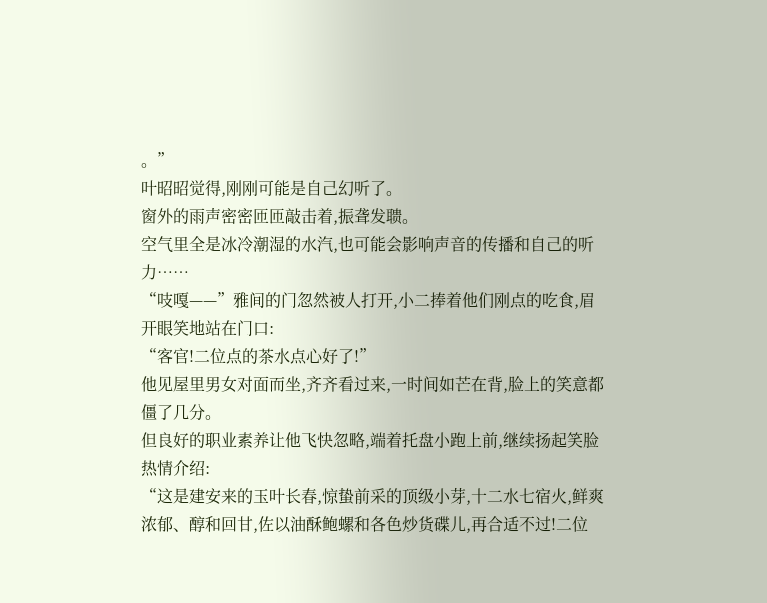。”
叶昭昭觉得,刚刚可能是自己幻听了。
窗外的雨声密密匝匝敲击着,振聋发聩。
空气里全是冰冷潮湿的水汽,也可能会影响声音的传播和自己的听力……
“吱嘎——”雅间的门忽然被人打开,小二捧着他们刚点的吃食,眉开眼笑地站在门口:
“客官!二位点的茶水点心好了!”
他见屋里男女对面而坐,齐齐看过来,一时间如芒在背,脸上的笑意都僵了几分。
但良好的职业素养让他飞快忽略,端着托盘小跑上前,继续扬起笑脸热情介绍:
“这是建安来的玉叶长春,惊蛰前采的顶级小芽,十二水七宿火,鲜爽浓郁、醇和回甘,佐以油酥鲍螺和各色炒货碟儿,再合适不过!二位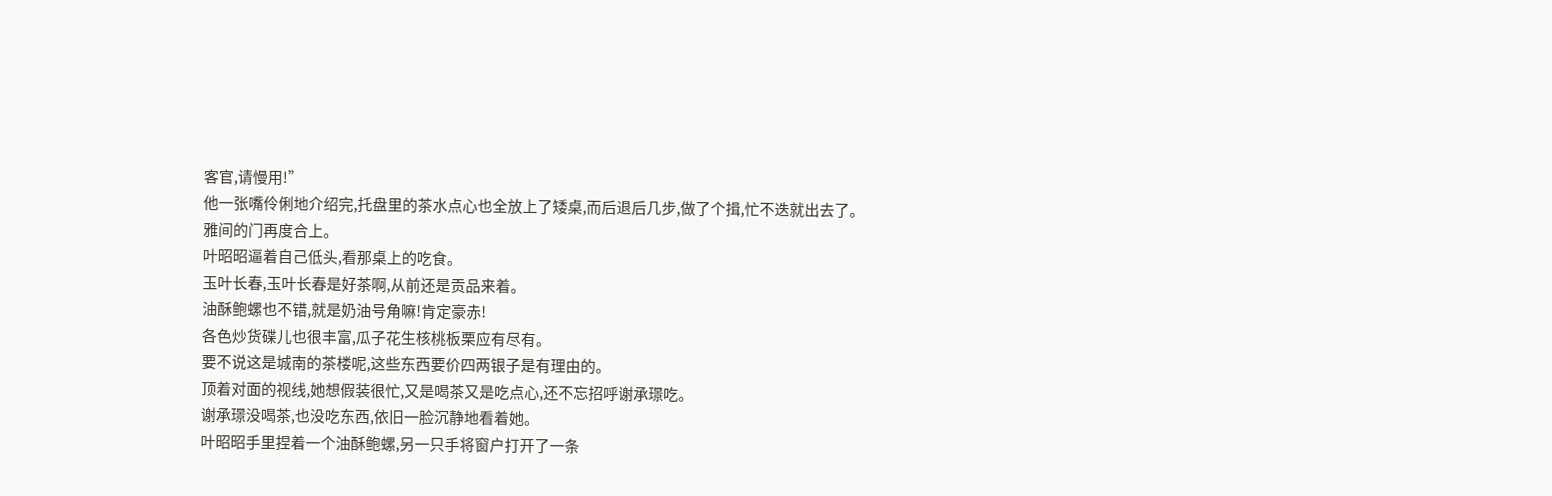客官,请慢用!”
他一张嘴伶俐地介绍完,托盘里的茶水点心也全放上了矮桌,而后退后几步,做了个揖,忙不迭就出去了。
雅间的门再度合上。
叶昭昭逼着自己低头,看那桌上的吃食。
玉叶长春,玉叶长春是好茶啊,从前还是贡品来着。
油酥鲍螺也不错,就是奶油号角嘛!肯定豪赤!
各色炒货碟儿也很丰富,瓜子花生核桃板栗应有尽有。
要不说这是城南的茶楼呢,这些东西要价四两银子是有理由的。
顶着对面的视线,她想假装很忙,又是喝茶又是吃点心,还不忘招呼谢承璟吃。
谢承璟没喝茶,也没吃东西,依旧一脸沉静地看着她。
叶昭昭手里捏着一个油酥鲍螺,另一只手将窗户打开了一条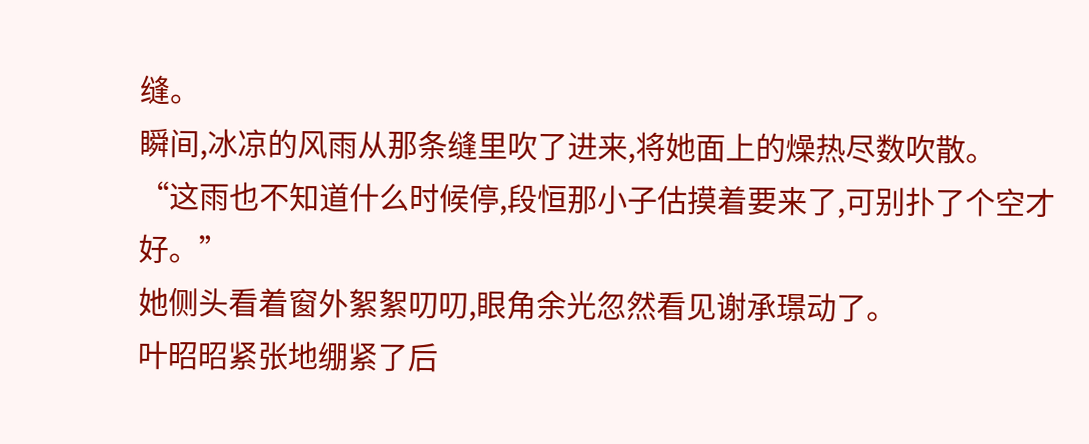缝。
瞬间,冰凉的风雨从那条缝里吹了进来,将她面上的燥热尽数吹散。
“这雨也不知道什么时候停,段恒那小子估摸着要来了,可别扑了个空才好。”
她侧头看着窗外絮絮叨叨,眼角余光忽然看见谢承璟动了。
叶昭昭紧张地绷紧了后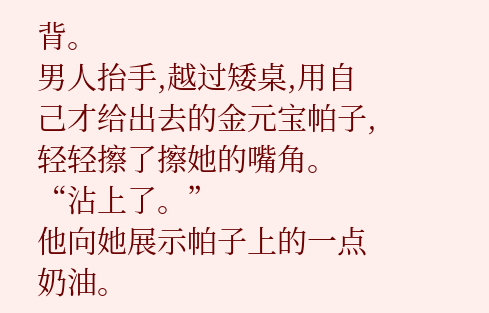背。
男人抬手,越过矮桌,用自己才给出去的金元宝帕子,轻轻擦了擦她的嘴角。
“沾上了。”
他向她展示帕子上的一点奶油。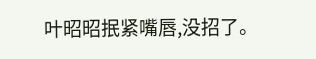叶昭昭抿紧嘴唇,没招了。